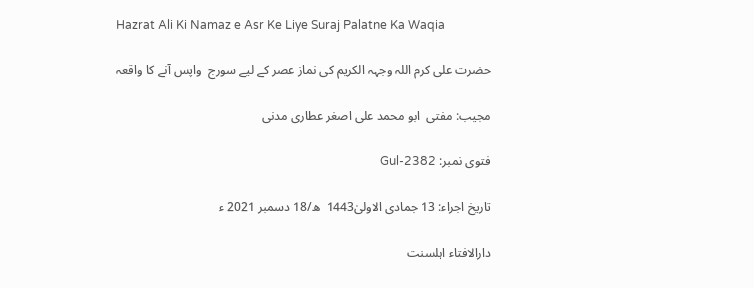Hazrat Ali Ki Namaz e Asr Ke Liye Suraj Palatne Ka Waqia

حضرت علی کرم اللہ وجہہ الکریم کی نماز عصر کے لیے سورج  واپس آنے کا واقعہ

مجیب: مفتی  ابو محمد علی اصغر عطاری مدنی

فتوی نمبر: Gul-2382

تاریخ اجراء: 13 جمادی الاولیٰ1443  ھ/18 دسمبر 2021 ء

دارالافتاء اہلسنت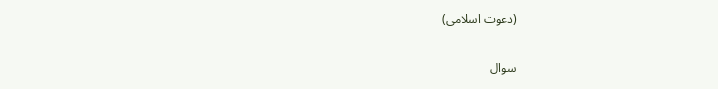(دعوت اسلامی)

سوال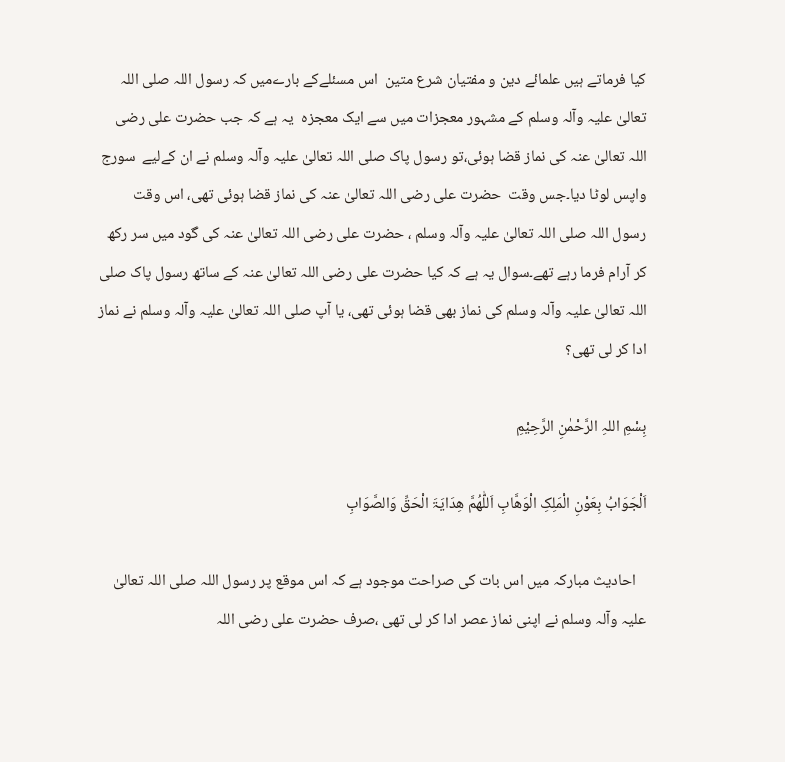کیا فرماتے ہیں علمائے دین و مفتیان شرع متین  اس مسئلےکے بارےمیں کہ رسول اللہ صلی اللہ تعالیٰ علیہ وآلہ وسلم کے مشہور معجزات میں سے ایک معجزہ  یہ ہے کہ جب حضرت علی رضی اللہ تعالیٰ عنہ کی نماز قضا ہوئی،تو رسول پاک صلی اللہ تعالیٰ علیہ وآلہ وسلم نے ان کےلیے  سورج واپس لوٹا دیا۔جس وقت  حضرت علی رضی اللہ تعالیٰ عنہ کی نماز قضا ہوئی تھی، اس وقت  رسول اللہ صلی اللہ تعالیٰ علیہ وآلہ وسلم ، حضرت علی رضی اللہ تعالیٰ عنہ کی گود میں سر رکھ کر آرام فرما رہے تھے۔سوال یہ ہے کہ کیا حضرت علی رضی اللہ تعالیٰ عنہ کے ساتھ رسول پاک صلی اللہ تعالیٰ علیہ وآلہ وسلم کی نماز بھی قضا ہوئی تھی، یا آپ صلی اللہ تعالیٰ علیہ وآلہ وسلم نے نماز ادا کر لی تھی؟

بِسْمِ اللہِ الرَّحْمٰنِ الرَّحِیْمِ

اَلْجَوَابُ بِعَوْنِ الْمَلِکِ الْوَھَّابِ اَللّٰھُمَّ ھِدَایَۃَ الْحَقِّ وَالصَّوَابِ

   احادیث مبارکہ میں اس بات کی صراحت موجود ہے کہ اس موقع پر رسول اللہ صلی اللہ تعالیٰ علیہ وآلہ وسلم نے اپنی نماز عصر ادا کر لی تھی ،صرف حضرت علی رضی اللہ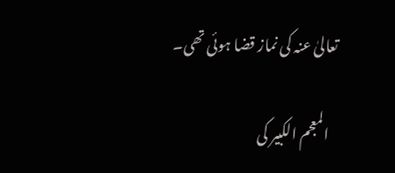تعالیٰ عنہ کی نماز قضا ہوئی تھی۔

   المعجم الکبیر کی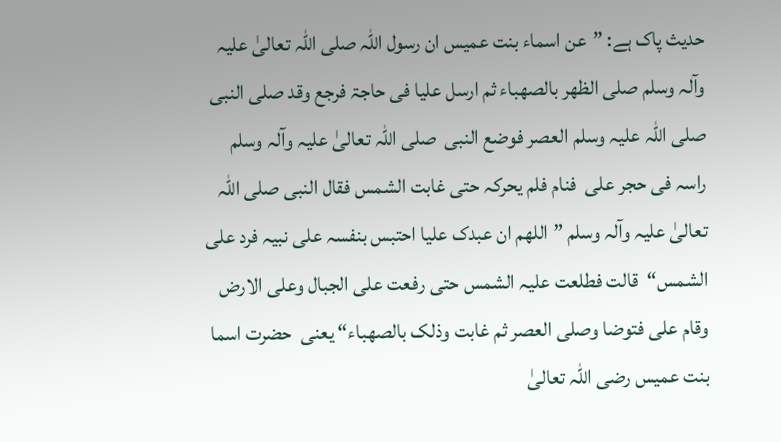حدیث پاک ہے: ”عن اسماء بنت عمیس ان رسول اللہ صلی اللہ تعالیٰ علیہ وآلہ وسلم صلی الظھر بالصھباء ثم ارسل علیا فی حاجۃ فرجع وقد صلی النبی  صلی اللہ علیہ وسلم العصر فوضع النبی  صلی اللہ تعالیٰ علیہ وآلہ وسلم راسہ فی حجر علی  فنام فلم یحرکہ حتی غابت الشمس فقال النبی صلی اللہ تعالیٰ علیہ وآلہ وسلم ”اللھم ان عبدک علیا احتبس بنفسہ علی نبیہ فرد علی الشمس“  قالت فطلعت علیہ الشمس حتی رفعت علی الجبال وعلی الارض وقام علی فتوضا وصلی العصر ثم غابت وذلک بالصھباء“ یعنی  حضرت اسما بنت عمیس رضی اللہ تعالیٰ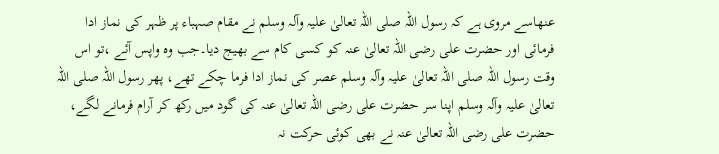عنھاسے مروی ہے کہ رسول اللہ صلی اللہ تعالیٰ علیہ وآلہ وسلم نے مقام صہباء پر ظہر کی نماز ادا فرمائی اور حضرت علی رضی اللہ تعالیٰ عنہ کو کسی کام سے بھیج دیا۔جب وہ واپس آئے ،تو اس  وقت رسول اللہ صلی اللہ تعالیٰ علیہ وآلہ وسلم عصر کی نماز ادا فرما چکے تھے، پھر رسول اللہ صلی اللہ تعالیٰ علیہ وآلہ وسلم اپنا سر حضرت علی رضی اللہ تعالیٰ عنہ کی گود میں رکھ کر آرام فرمانے لگے، حضرت علی رضی اللہ تعالیٰ عنہ نے بھی کوئی حرکت نہ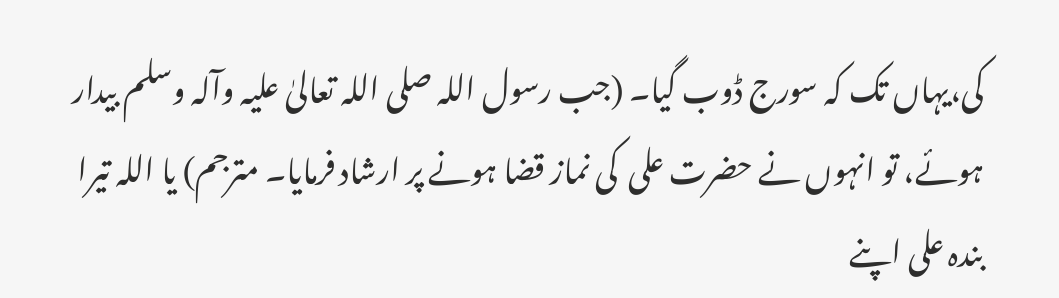کی،یہاں تک کہ سورج ڈوب گیا۔ (جب رسول اللہ صلی اللہ تعالیٰ علیہ وآلہ وسلم بیدار ہوئے، تو انہوں نے حضرت علی  کی نماز قضا ہونے پر ارشاد فرمایا۔ مترجم) یا اللہ تیرا بندہ علی اپنے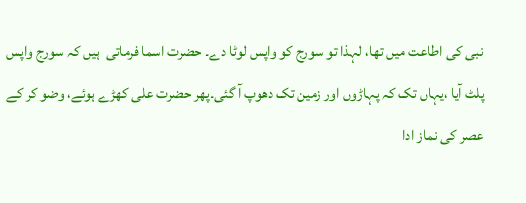نبی کی اطاعت میں تھا، لہذا تو سورج کو واپس لوٹا دے۔ حضرت اسما فرماتی  ہیں کہ سورج واپس پلٹ آیا ،یہاں تک کہ پہاڑوں اور زمین تک دھوپ آ گئی۔پھر حضرت علی کھڑے ہوئے، وضو کر کے عصر کی نماز ادا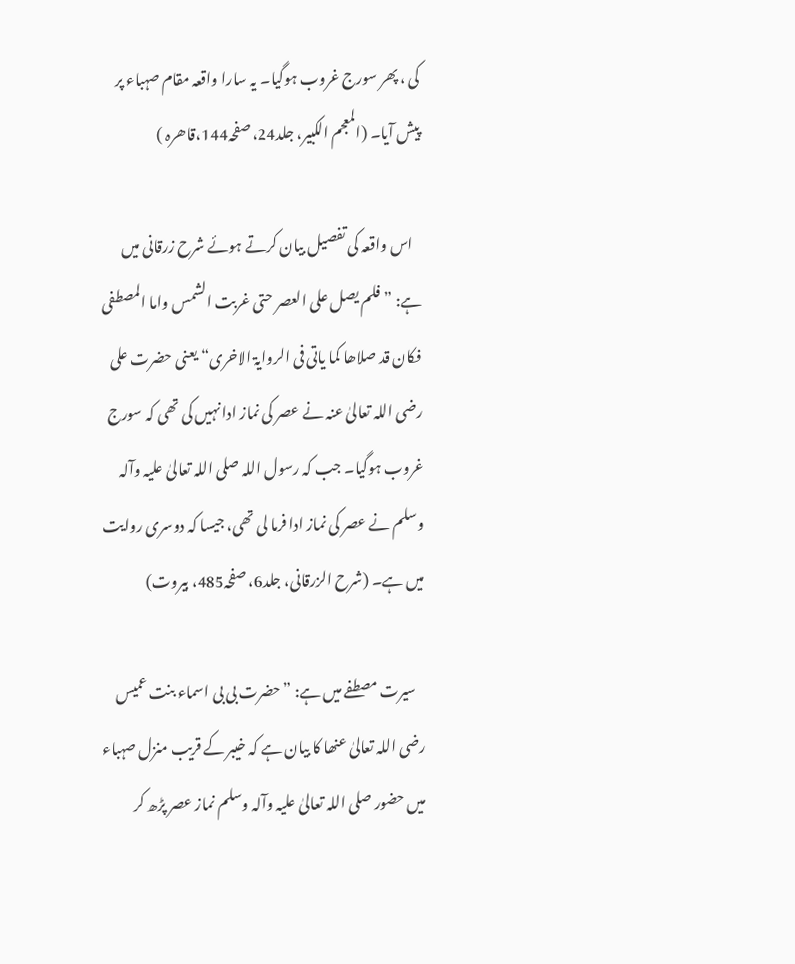کی ، پھر سورج غروب ہوگیا۔ یہ سارا واقعہ مقام صہباء پر پیش آیا۔ (المعجم الکبیر، جلد24، صفحہ144،قاھرہ )

   اس واقعہ کی تفصیل بیان کرتے ہوئے شرح زرقانی میں ہے: ”فلم یصل علی العصر حتی غربت الشمس واما المصطفی فکان قد صلاھا کما یاتی فی الروایۃ الاخری“ یعنی حضرت علی رضی اللہ تعالیٰ عنہ نے عصر کی نماز ادا نہیں کی تھی کہ سورج غروب ہوگیا۔ جب کہ رسول اللہ صلی اللہ تعالیٰ علیہ وآلہ وسلم نے عصر کی نماز ادا فرما لی تھی، جیسا کہ دوسری روایت میں ہے۔ (شرح الزرقانی، جلد6، صفحہ485، بیروت)

   سیرت مصطفے میں ہے: ”حضرت بی بی اسماء بنت عمیس رضی اللہ تعالیٰ عنھا کا بیان ہے کہ خیبر کے قریب منزل صہباء میں حضور صلی اللہ تعالیٰ علیہ وآلہ وسلم نماز عصر پڑھ کر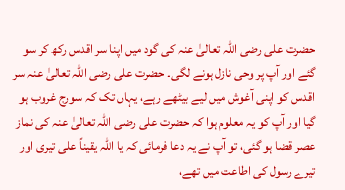حضرت علی رضی اللہ تعالیٰ عنہ کی گود میں اپنا سر اقدس رکھ کر سو گئے اور آپ پر وحی نازل ہونے لگی۔ حضرت علی رضی اللہ تعالیٰ عنہ سر اقدس کو اپنی آغوش میں لیے بیٹھے رہے، یہاں تک کہ سورج غروب ہو گیا اور آپ کو یہ معلوم ہوا کہ حضرت علی رضی اللہ تعالیٰ عنہ کی نماز عصر قضا ہو گئی، تو آپ نے یہ دعا فرمائی کہ یا اللہ یقیناً علی تیری اور تیرے رسول کی اطاعت میں تھے،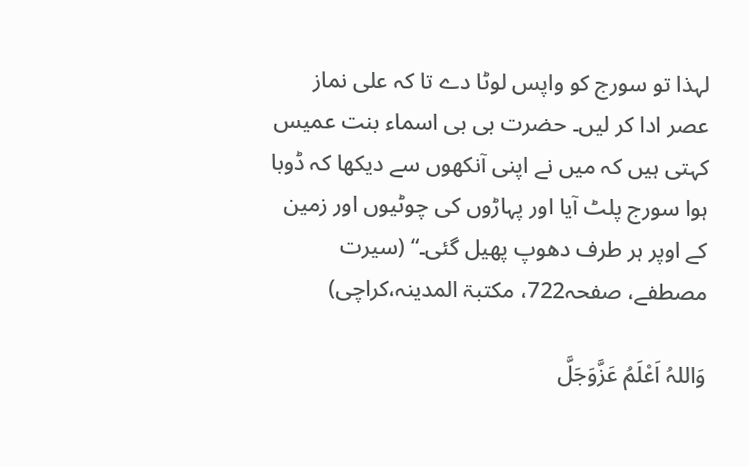لہذا تو سورج کو واپس لوٹا دے تا کہ علی نماز عصر ادا کر لیں۔ حضرت بی بی اسماء بنت عمیس کہتی ہیں کہ میں نے اپنی آنکھوں سے دیکھا کہ ڈوبا ہوا سورج پلٹ آیا اور پہاڑوں کی چوٹیوں اور زمین کے اوپر ہر طرف دھوپ پھیل گئی۔“ (سیرت مصطفے، صفحہ722، مکتبۃ المدینہ،کراچی)

وَاللہُ اَعْلَمُ عَزَّوَجَلَّ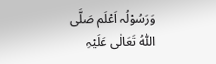وَرَسُوْلُہ اَعْلَم صَلَّی اللّٰہُ تَعَالٰی عَلَیْہِ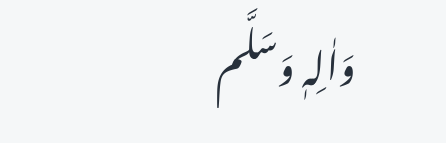وَاٰلِہٖ وَسَلَّم